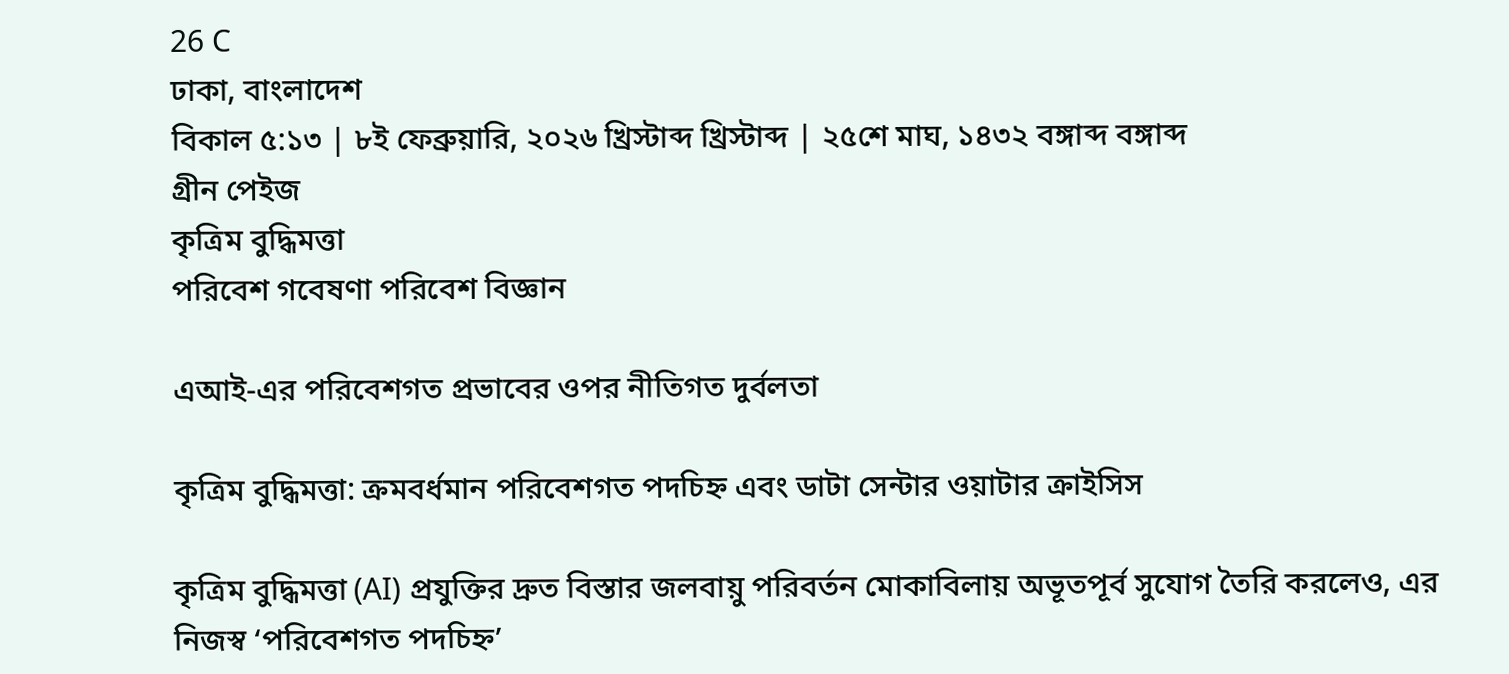26 C
ঢাকা, বাংলাদেশ
বিকাল ৫:১৩ | ৮ই ফেব্রুয়ারি, ২০২৬ খ্রিস্টাব্দ খ্রিস্টাব্দ | ২৫শে মাঘ, ১৪৩২ বঙ্গাব্দ বঙ্গাব্দ
গ্রীন পেইজ
কৃত্রিম বুদ্ধিমত্তা
পরিবেশ গবেষণা পরিবেশ বিজ্ঞান

এআই-এর পরিবেশগত প্রভাবের ওপর নীতিগত দুর্বলতা

কৃত্রিম বুদ্ধিমত্তা: ক্রমবর্ধমান পরিবেশগত পদচিহ্ন এবং ডাটা সেন্টার ওয়াটার ক্রাইসিস

কৃত্রিম বুদ্ধিমত্তা (AI) প্রযুক্তির দ্রুত বিস্তার জলবায়ু পরিবর্তন মোকাবিলায় অভূতপূর্ব সুযোগ তৈরি করলেও, এর নিজস্ব ‘পরিবেশগত পদচিহ্ন’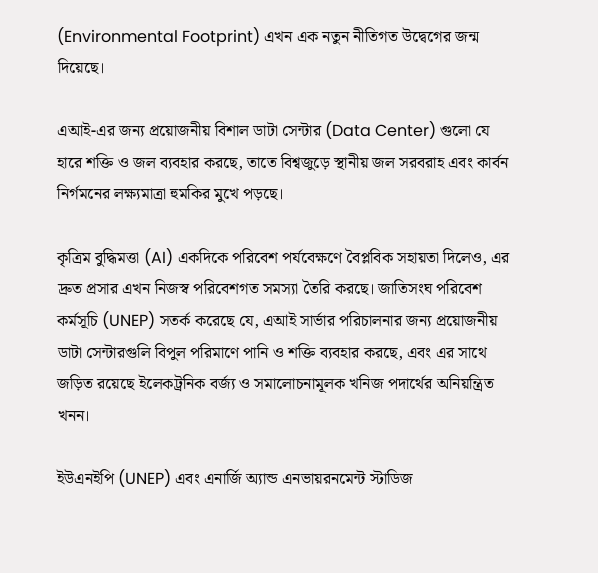(Environmental Footprint) এখন এক নতুন নীতিগত উদ্বেগের জন্ম দিয়েছে।

এআই-এর জন্য প্রয়োজনীয় বিশাল ডাটা সেন্টার (Data Center) গুলো যে হারে শক্তি ও জল ব্যবহার করছে, তাতে বিশ্বজুড়ে স্থানীয় জল সরবরাহ এবং কার্বন নির্গমনের লক্ষ্যমাত্রা হুমকির মুখে পড়ছে।

কৃত্রিম বুদ্ধিমত্তা (AI) একদিকে পরিবেশ পর্যবেক্ষণে বৈপ্লবিক সহায়তা দিলেও, এর দ্রুত প্রসার এখন নিজস্ব পরিবেশগত সমস্যা তৈরি করছে। জাতিসংঘ পরিবেশ কর্মসূচি (UNEP) সতর্ক করেছে যে, এআই সার্ভার পরিচালনার জন্য প্রয়োজনীয় ডাটা সেন্টারগুলি বিপুল পরিমাণে পানি ও শক্তি ব্যবহার করছে, এবং এর সাথে জড়িত রয়েছে ইলেকট্রনিক বর্জ্য ও সমালোচনামূলক খনিজ পদার্থের অনিয়ন্ত্রিত খনন।

ইউএনইপি (UNEP) এবং এনার্জি অ্যান্ড এনভায়রনমেন্ট স্টাডিজ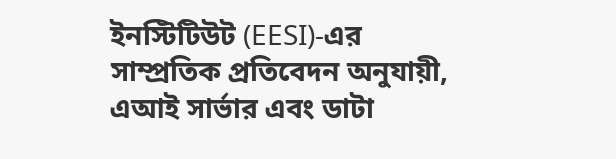ইনস্টিটিউট (EESI)-এর সাম্প্রতিক প্রতিবেদন অনুযায়ী, এআই সার্ভার এবং ডাটা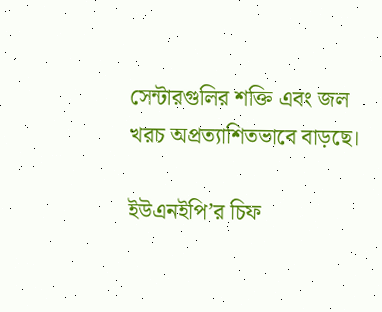সেন্টারগুলির শক্তি এবং জল খরচ অপ্রত্যাশিতভাবে বাড়ছে।

ইউএনইপি’র চিফ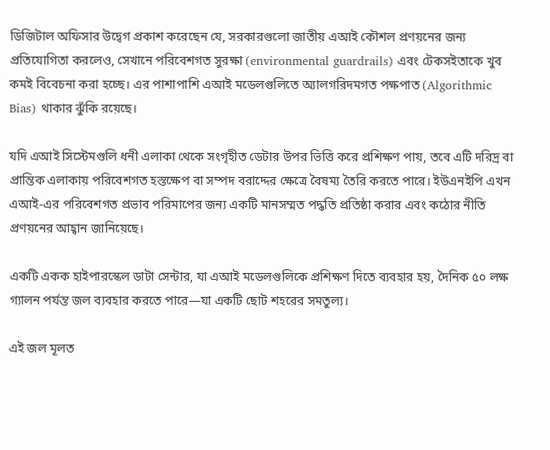ডিজিটাল অফিসার উদ্বেগ প্রকাশ করেছেন যে, সরকারগুলো জাতীয় এআই কৌশল প্রণয়নের জন্য প্রতিযোগিতা করলেও, সেখানে পরিবেশগত সুরক্ষা (environmental guardrails) এবং টেকসইতাকে খুব কমই বিবেচনা করা হচ্ছে। এর পাশাপাশি এআই মডেলগুলিতে অ্যালগরিদমগত পক্ষপাত (Algorithmic Bias) থাকার ঝুঁকি রয়েছে।

যদি এআই সিস্টেমগুলি ধনী এলাকা থেকে সংগৃহীত ডেটার উপর ভিত্তি করে প্রশিক্ষণ পায়, তবে এটি দরিদ্র বা প্রান্তিক এলাকায় পরিবেশগত হস্তক্ষেপ বা সম্পদ বরাদ্দের ক্ষেত্রে বৈষম্য তৈরি করতে পারে। ইউএনইপি এখন এআই-এর পরিবেশগত প্রভাব পরিমাপের জন্য একটি মানসম্মত পদ্ধতি প্রতিষ্ঠা করার এবং কঠোর নীতি প্রণয়নের আহ্বান জানিয়েছে।

একটি একক হাইপারস্কেল ডাটা সেন্টার, যা এআই মডেলগুলিকে প্রশিক্ষণ দিতে ব্যবহার হয়, দৈনিক ৫০ লক্ষ গ্যালন পর্যন্ত জল ব্যবহার করতে পারে—যা একটি ছোট শহরের সমতুল্য।

এই জল মূলত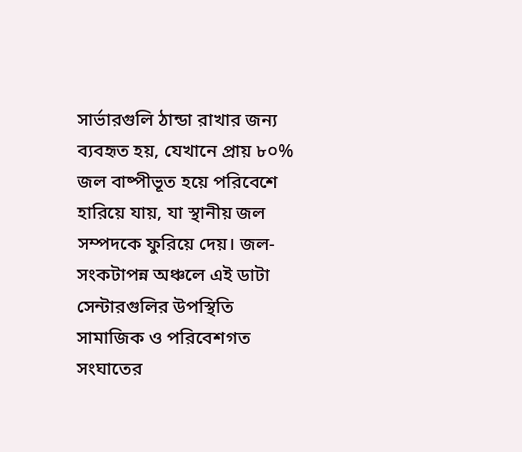সার্ভারগুলি ঠান্ডা রাখার জন্য ব্যবহৃত হয়, যেখানে প্রায় ৮০% জল বাষ্পীভূত হয়ে পরিবেশে হারিয়ে যায়, যা স্থানীয় জল সম্পদকে ফুরিয়ে দেয়। জল-সংকটাপন্ন অঞ্চলে এই ডাটা সেন্টারগুলির উপস্থিতি সামাজিক ও পরিবেশগত সংঘাতের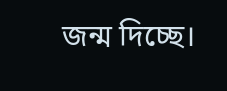জন্ম দিচ্ছে।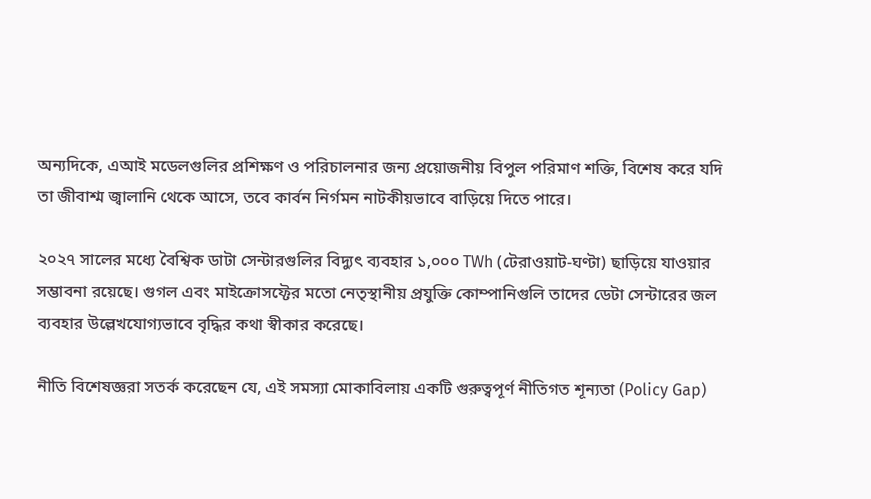অন্যদিকে, এআই মডেলগুলির প্রশিক্ষণ ও পরিচালনার জন্য প্রয়োজনীয় বিপুল পরিমাণ শক্তি, বিশেষ করে যদি তা জীবাশ্ম জ্বালানি থেকে আসে, তবে কার্বন নির্গমন নাটকীয়ভাবে বাড়িয়ে দিতে পারে।

২০২৭ সালের মধ্যে বৈশ্বিক ডাটা সেন্টারগুলির বিদ্যুৎ ব্যবহার ১,০০০ TWh (টেরাওয়াট-ঘণ্টা) ছাড়িয়ে যাওয়ার সম্ভাবনা রয়েছে। গুগল এবং মাইক্রোসফ্টের মতো নেতৃস্থানীয় প্রযুক্তি কোম্পানিগুলি তাদের ডেটা সেন্টারের জল ব্যবহার উল্লেখযোগ্যভাবে বৃদ্ধির কথা স্বীকার করেছে।

নীতি বিশেষজ্ঞরা সতর্ক করেছেন যে, এই সমস্যা মোকাবিলায় একটি গুরুত্বপূর্ণ নীতিগত শূন্যতা (Policy Gap)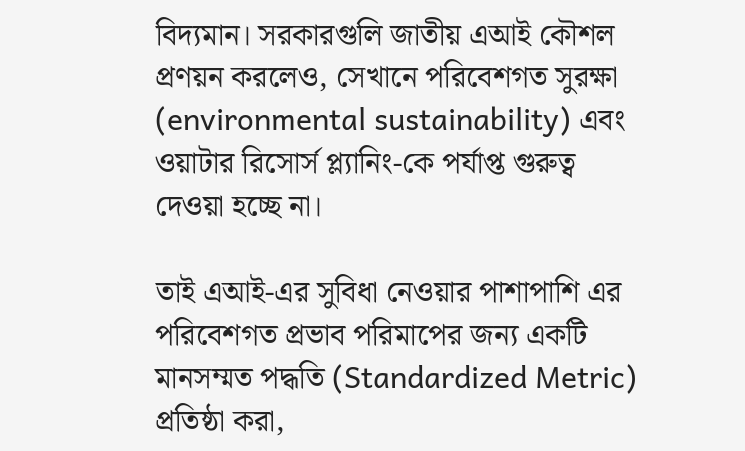বিদ্যমান। সরকারগুলি জাতীয় এআই কৌশল প্রণয়ন করলেও, সেখানে পরিবেশগত সুরক্ষা (environmental sustainability) এবং ওয়াটার রিসোর্স প্ল্যানিং-কে পর্যাপ্ত গুরুত্ব দেওয়া হচ্ছে না।

তাই এআই-এর সুবিধা নেওয়ার পাশাপাশি এর পরিবেশগত প্রভাব পরিমাপের জন্য একটি মানসম্মত পদ্ধতি (Standardized Metric) প্রতিষ্ঠা করা,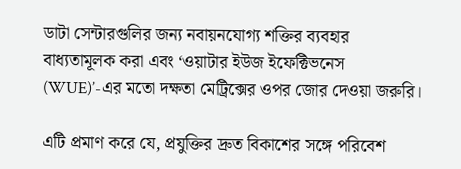ডাটা সেন্টারগুলির জন্য নবায়নযোগ্য শক্তির ব্যবহার বাধ্যতামূলক করা এবং ‘ওয়াটার ইউজ ইফেক্টিভনেস (WUE)’-এর মতো দক্ষতা মেট্রিক্সের ওপর জোর দেওয়া জরুরি।

এটি প্রমাণ করে যে, প্রযুক্তির দ্রুত বিকাশের সঙ্গে পরিবেশ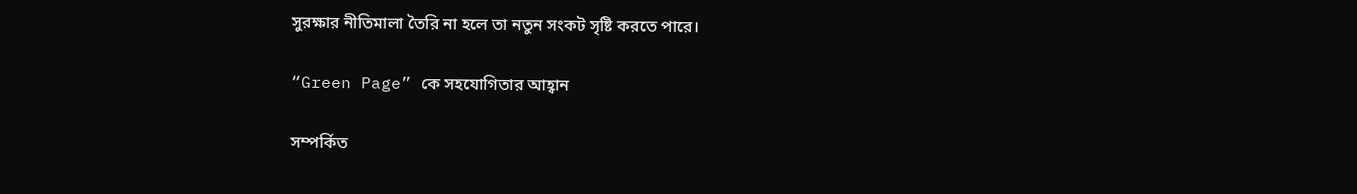সুরক্ষার নীতিমালা তৈরি না হলে তা নতুন সংকট সৃষ্টি করতে পারে।

“Green Page” কে সহযোগিতার আহ্বান

সম্পর্কিত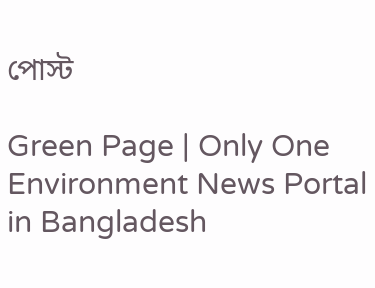পোস্ট

Green Page | Only One Environment News Portal in Bangladesh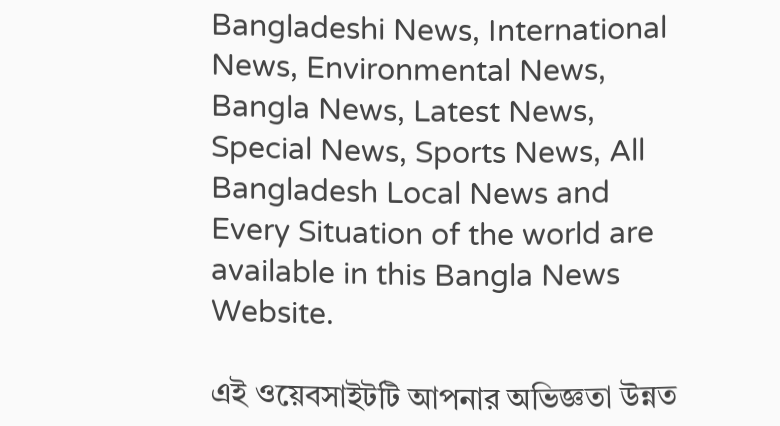Bangladeshi News, International News, Environmental News, Bangla News, Latest News, Special News, Sports News, All Bangladesh Local News and Every Situation of the world are available in this Bangla News Website.

এই ওয়েবসাইটটি আপনার অভিজ্ঞতা উন্নত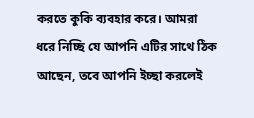করতে কুকি ব্যবহার করে। আমরা ধরে নিচ্ছি যে আপনি এটির সাথে ঠিক আছেন, তবে আপনি ইচ্ছা করলেই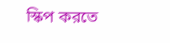স্কিপ করতে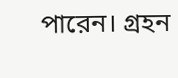পারেন। গ্রহন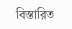বিস্তারিত